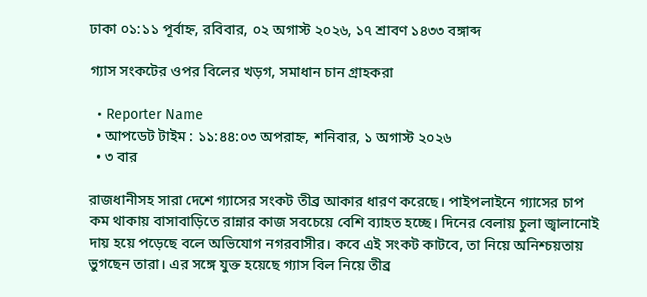ঢাকা ০১:১১ পূর্বাহ্ন, রবিবার, ০২ অগাস্ট ২০২৬, ১৭ শ্রাবণ ১৪৩৩ বঙ্গাব্দ

গ্যাস সংকটের ওপর বিলের খড়গ, সমাধান চান গ্রাহকরা

  • Reporter Name
  • আপডেট টাইম : ১১:৪৪:০৩ অপরাহ্ন, শনিবার, ১ অগাস্ট ২০২৬
  • ৩ বার

রাজধানীসহ সারা দেশে গ্যাসের সংকট তীব্র আকার ধারণ করেছে। পাইপলাইনে গ্যাসের চাপ কম থাকায় বাসাবাড়িতে রান্নার কাজ সবচেয়ে বেশি ব্যাহত হচ্ছে। দিনের বেলায় চুলা জ্বালানোই দায় হয়ে পড়েছে বলে অভিযোগ নগরবাসীর। কবে এই সংকট কাটবে, তা নিয়ে অনিশ্চয়তায় ভুগছেন তারা। এর সঙ্গে যুক্ত হয়েছে গ্যাস বিল নিয়ে তীব্র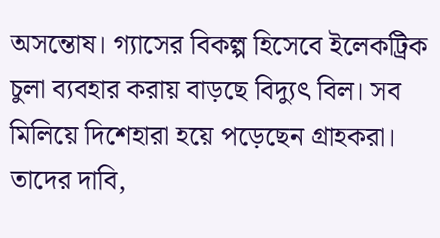অসন্তোষ। গ্যাসের বিকল্প হিসেবে ইলেকট্রিক চুলা ব্যবহার করায় বাড়ছে বিদ্যুৎ বিল। সব মিলিয়ে দিশেহারা হয়ে পড়েছেন গ্রাহকরা। তাদের দাবি,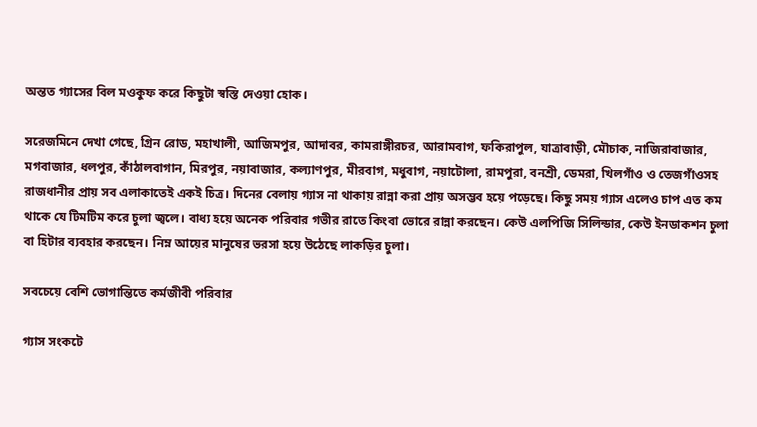অন্তত গ্যাসের বিল মওকুফ করে কিছুটা স্বস্তি দেওয়া হোক।

সরেজমিনে দেখা গেছে, গ্রিন রোড, মহাখালী, আজিমপুর, আদাবর, কামরাঙ্গীরচর, আরামবাগ, ফকিরাপুল, যাত্রাবাড়ী, মৌচাক, নাজিরাবাজার, মগবাজার, ধলপুর, কাঁঠালবাগান, মিরপুর, নয়াবাজার, কল্যাণপুর, মীরবাগ, মধুবাগ, নয়াটোলা, রামপুরা, বনশ্রী, ডেমরা, খিলগাঁও ও তেজগাঁওসহ রাজধানীর প্রায় সব এলাকাতেই একই চিত্র। দিনের বেলায় গ্যাস না থাকায় রান্না করা প্রায় অসম্ভব হয়ে পড়েছে। কিছু সময় গ্যাস এলেও চাপ এত কম থাকে যে টিমটিম করে চুলা জ্বলে। বাধ্য হয়ে অনেক পরিবার গভীর রাতে কিংবা ভোরে রান্না করছেন। কেউ এলপিজি সিলিন্ডার, কেউ ইনডাকশন চুলা বা হিটার ব্যবহার করছেন। নিম্ন আয়ের মানুষের ভরসা হয়ে উঠেছে লাকড়ির চুলা।

সবচেয়ে বেশি ভোগান্তিতে কর্মজীবী পরিবার

গ্যাস সংকটে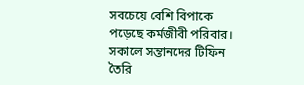সবচেয়ে বেশি বিপাকে পড়েছে কর্মজীবী পরিবার। সকালে সন্তানদের টিফিন তৈরি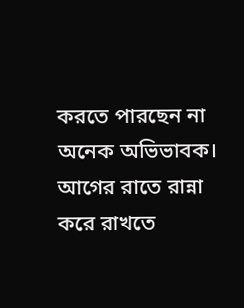করতে পারছেন না অনেক অভিভাবক। আগের রাতে রান্না করে রাখতে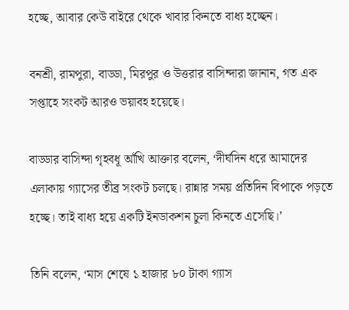হচ্ছে, আবার কেউ বাইরে থেকে খাবার কিনতে বাধ্য হচ্ছেন।

বনশ্রী, রামপুরা, বাড্ডা, মিরপুর ও উত্তরার বাসিন্দারা জানান, গত এক সপ্তাহে সংকট আরও ভয়াবহ হয়েছে।

বাড্ডার বাসিন্দা গৃহবধূ আঁখি আক্তার বলেন, ‘দীর্ঘদিন ধরে আমাদের এলাকায় গ্যাসের তীব্র সংকট চলছে। রান্নার সময় প্রতিদিন বিপাকে পড়তে হচ্ছে। তাই বাধ্য হয়ে একটি ইনডাকশন চুলা কিনতে এসেছি।’

তিনি বলেন, ‘মাস শেষে ১ হাজার ৮০ টাকা গ্যাস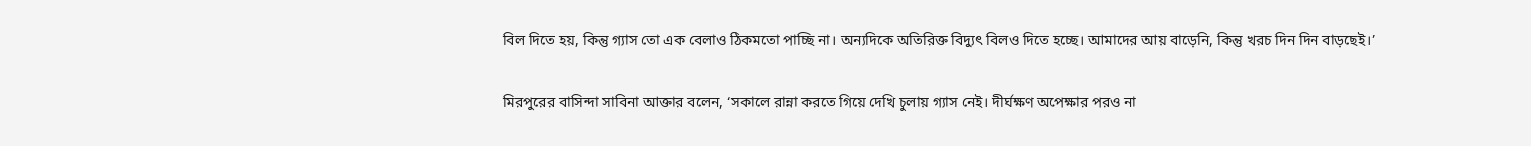বিল দিতে হয়, কিন্তু গ্যাস তো এক বেলাও ঠিকমতো পাচ্ছি না। অন্যদিকে অতিরিক্ত বিদ্যুৎ বিলও দিতে হচ্ছে। আমাদের আয় বাড়েনি, কিন্তু খরচ দিন দিন বাড়ছেই।’

মিরপুরের বাসিন্দা সাবিনা আক্তার বলেন, ‘সকালে রান্না করতে গিয়ে দেখি চুলায় গ্যাস নেই। দীর্ঘক্ষণ অপেক্ষার পরও না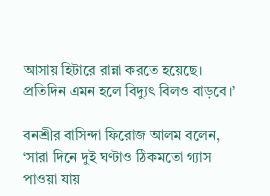আসায় হিটারে রান্না করতে হয়েছে। প্রতিদিন এমন হলে বিদ্যুৎ বিলও বাড়বে।’

বনশ্রীর বাসিন্দা ফিরোজ আলম বলেন, ‘সারা দিনে দুই ঘণ্টাও ঠিকমতো গ্যাস পাওয়া যায়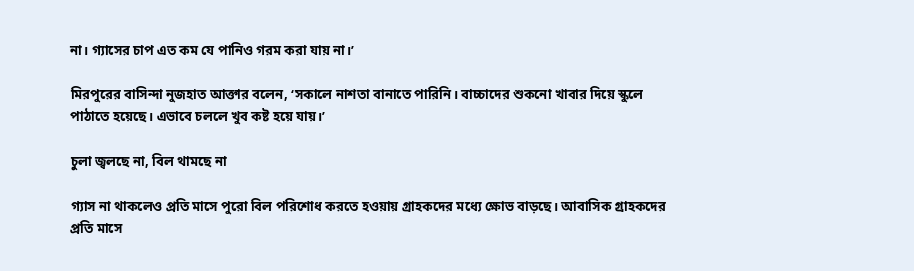না। গ্যাসের চাপ এত কম যে পানিও গরম করা যায় না।’

মিরপুরের বাসিন্দা নুজহাত আক্তার বলেন, ‘সকালে নাশতা বানাতে পারিনি। বাচ্চাদের শুকনো খাবার দিয়ে স্কুলে পাঠাতে হয়েছে। এভাবে চললে খুব কষ্ট হয়ে যায়।’

চুলা জ্বলছে না, বিল থামছে না

গ্যাস না থাকলেও প্রতি মাসে পুরো বিল পরিশোধ করতে হওয়ায় গ্রাহকদের মধ্যে ক্ষোভ বাড়ছে। আবাসিক গ্রাহকদের প্রতি মাসে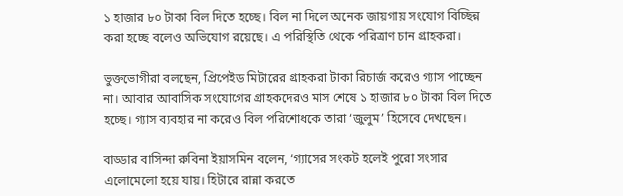১ হাজার ৮০ টাকা বিল দিতে হচ্ছে। বিল না দিলে অনেক জায়গায় সংযোগ বিচ্ছিন্ন করা হচ্ছে বলেও অভিযোগ রয়েছে। এ পরিস্থিতি থেকে পরিত্রাণ চান গ্রাহকরা।

ভুক্তভোগীরা বলছেন, প্রিপেইড মিটারের গ্রাহকরা টাকা রিচার্জ করেও গ্যাস পাচ্ছেন না। আবার আবাসিক সংযোগের গ্রাহকদেরও মাস শেষে ১ হাজার ৮০ টাকা বিল দিতে হচ্ছে। গ্যাস ব্যবহার না করেও বিল পরিশোধকে তারা ‘জুলুম’ হিসেবে দেখছেন।

বাড্ডার বাসিন্দা রুবিনা ইয়াসমিন বলেন, ‘গ্যাসের সংকট হলেই পুরো সংসার এলোমেলো হয়ে যায়। হিটারে রান্না করতে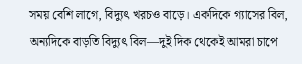সময় বেশি লাগে, বিদ্যুৎ খরচও বাড়ে। একদিকে গ্যাসের বিল, অন্যদিকে বাড়তি বিদ্যুৎ বিল—দুই দিক থেকেই আমরা চাপে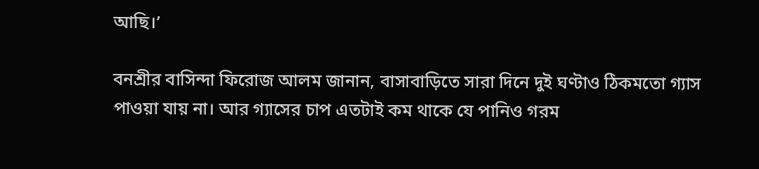আছি।’

বনশ্রীর বাসিন্দা ফিরোজ আলম জানান, বাসাবাড়িতে সারা দিনে দুই ঘণ্টাও ঠিকমতো গ্যাস পাওয়া যায় না। আর গ্যাসের চাপ এতটাই কম থাকে যে পানিও গরম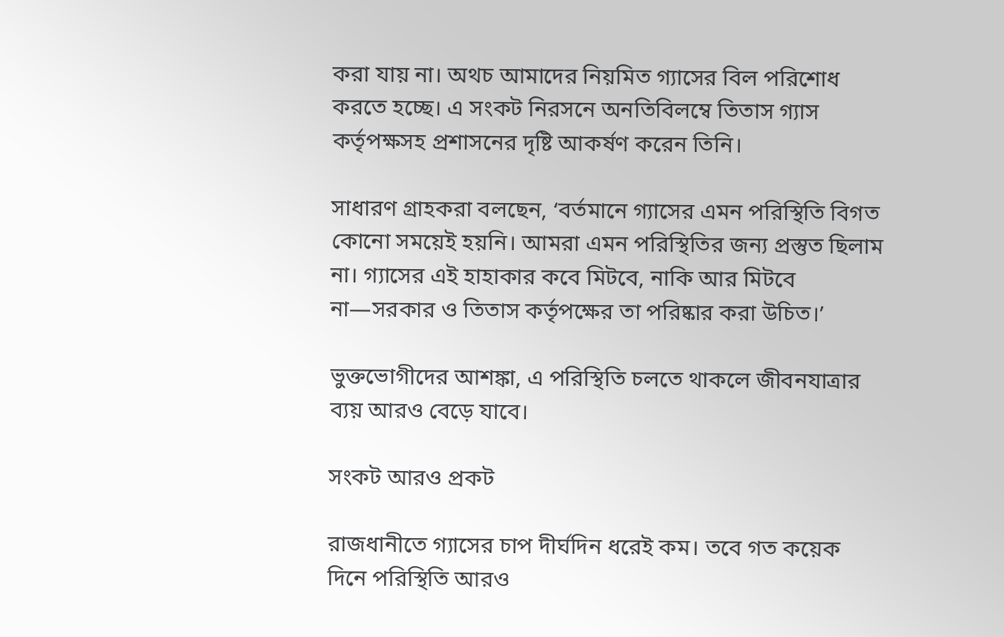করা যায় না। অথচ আমাদের নিয়মিত গ্যাসের বিল পরিশোধ করতে হচ্ছে। এ সংকট নিরসনে অনতিবিলম্বে তিতাস গ্যাস কর্তৃপক্ষসহ প্রশাসনের দৃষ্টি আকর্ষণ করেন তিনি।

সাধারণ গ্রাহকরা বলছেন, ‘বর্তমানে গ্যাসের এমন পরিস্থিতি বিগত কোনো সময়েই হয়নি। আমরা এমন পরিস্থিতির জন্য প্রস্তুত ছিলাম না। গ্যাসের এই হাহাকার কবে মিটবে, নাকি আর মিটবে না—সরকার ও তিতাস কর্তৃপক্ষের তা পরিষ্কার করা উচিত।’

ভুক্তভোগীদের আশঙ্কা, এ পরিস্থিতি চলতে থাকলে জীবনযাত্রার ব্যয় আরও বেড়ে যাবে।

সংকট আরও প্রকট

রাজধানীতে গ্যাসের চাপ দীর্ঘদিন ধরেই কম। তবে গত কয়েক দিনে পরিস্থিতি আরও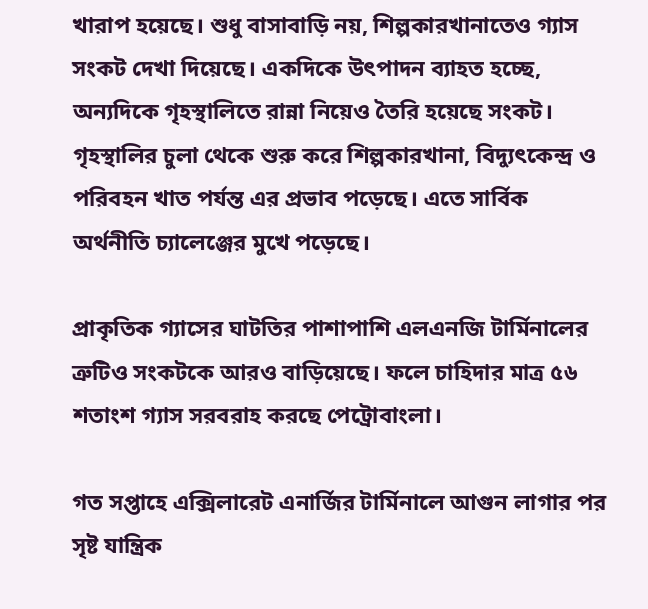খারাপ হয়েছে। শুধু বাসাবাড়ি নয়, শিল্পকারখানাতেও গ্যাস সংকট দেখা দিয়েছে। একদিকে উৎপাদন ব্যাহত হচ্ছে, অন্যদিকে গৃহস্থালিতে রান্না নিয়েও তৈরি হয়েছে সংকট। গৃহস্থালির চুলা থেকে শুরু করে শিল্পকারখানা, বিদ্যুৎকেন্দ্র ও পরিবহন খাত পর্যন্ত এর প্রভাব পড়েছে। এতে সার্বিক অর্থনীতি চ্যালেঞ্জের মুখে পড়েছে।

প্রাকৃতিক গ্যাসের ঘাটতির পাশাপাশি এলএনজি টার্মিনালের ত্রুটিও সংকটকে আরও বাড়িয়েছে। ফলে চাহিদার মাত্র ৫৬ শতাংশ গ্যাস সরবরাহ করছে পেট্রোবাংলা।

গত সপ্তাহে এক্সিলারেট এনার্জির টার্মিনালে আগুন লাগার পর সৃষ্ট যান্ত্রিক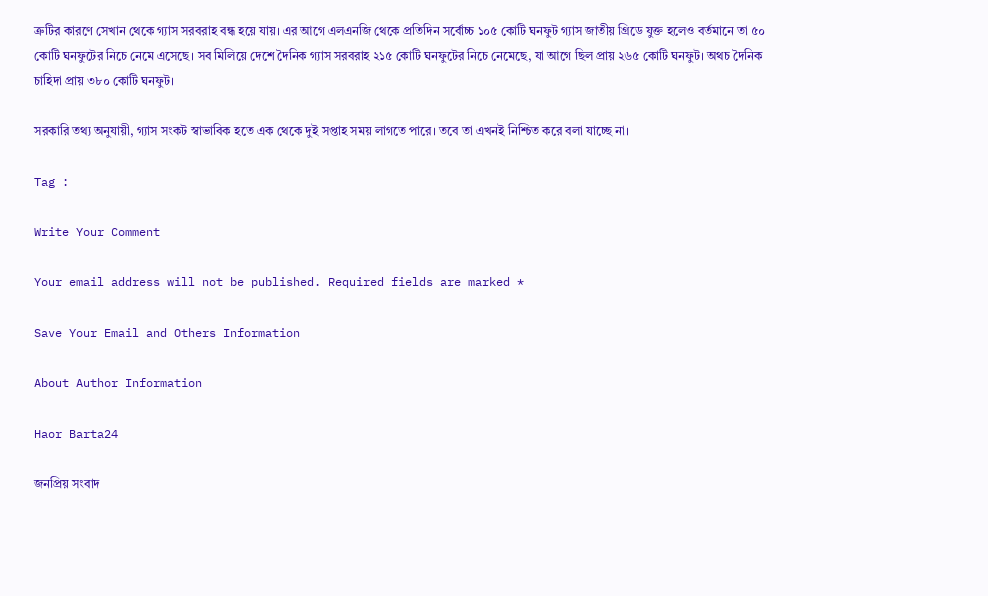ত্রুটির কারণে সেখান থেকে গ্যাস সরবরাহ বন্ধ হয়ে যায়। এর আগে এলএনজি থেকে প্রতিদিন সর্বোচ্চ ১০৫ কোটি ঘনফুট গ্যাস জাতীয় গ্রিডে যুক্ত হলেও বর্তমানে তা ৫০ কোটি ঘনফুটের নিচে নেমে এসেছে। সব মিলিয়ে দেশে দৈনিক গ্যাস সরবরাহ ২১৫ কোটি ঘনফুটের নিচে নেমেছে, যা আগে ছিল প্রায় ২৬৫ কোটি ঘনফুট। অথচ দৈনিক চাহিদা প্রায় ৩৮০ কোটি ঘনফুট।

সরকারি তথ্য অনুযায়ী, গ্যাস সংকট স্বাভাবিক হতে এক থেকে দুই সপ্তাহ সময় লাগতে পারে। তবে তা এখনই নিশ্চিত করে বলা যাচ্ছে না।

Tag :

Write Your Comment

Your email address will not be published. Required fields are marked *

Save Your Email and Others Information

About Author Information

Haor Barta24

জনপ্রিয় সংবাদ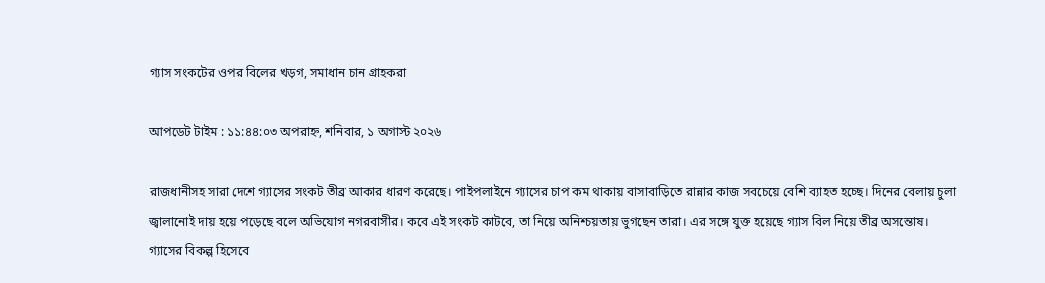গ্যাস সংকটের ওপর বিলের খড়গ, সমাধান চান গ্রাহকরা

আপডেট টাইম : ১১:৪৪:০৩ অপরাহ্ন, শনিবার, ১ অগাস্ট ২০২৬

রাজধানীসহ সারা দেশে গ্যাসের সংকট তীব্র আকার ধারণ করেছে। পাইপলাইনে গ্যাসের চাপ কম থাকায় বাসাবাড়িতে রান্নার কাজ সবচেয়ে বেশি ব্যাহত হচ্ছে। দিনের বেলায় চুলা জ্বালানোই দায় হয়ে পড়েছে বলে অভিযোগ নগরবাসীর। কবে এই সংকট কাটবে, তা নিয়ে অনিশ্চয়তায় ভুগছেন তারা। এর সঙ্গে যুক্ত হয়েছে গ্যাস বিল নিয়ে তীব্র অসন্তোষ। গ্যাসের বিকল্প হিসেবে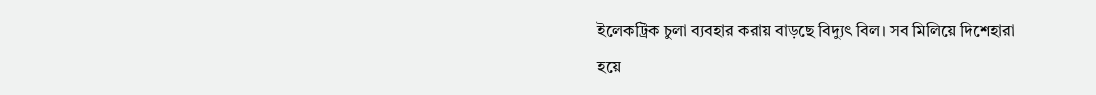ইলেকট্রিক চুলা ব্যবহার করায় বাড়ছে বিদ্যুৎ বিল। সব মিলিয়ে দিশেহারা হয়ে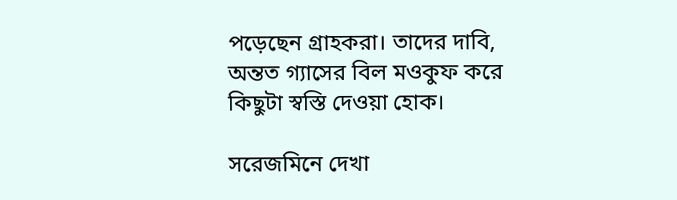পড়েছেন গ্রাহকরা। তাদের দাবি, অন্তত গ্যাসের বিল মওকুফ করে কিছুটা স্বস্তি দেওয়া হোক।

সরেজমিনে দেখা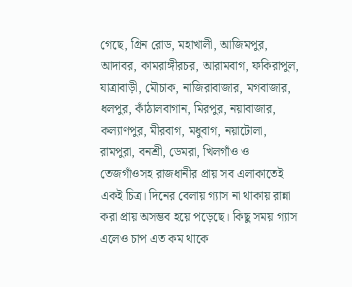গেছে, গ্রিন রোড, মহাখালী, আজিমপুর, আদাবর, কামরাঙ্গীরচর, আরামবাগ, ফকিরাপুল, যাত্রাবাড়ী, মৌচাক, নাজিরাবাজার, মগবাজার, ধলপুর, কাঁঠালবাগান, মিরপুর, নয়াবাজার, কল্যাণপুর, মীরবাগ, মধুবাগ, নয়াটোলা, রামপুরা, বনশ্রী, ডেমরা, খিলগাঁও ও তেজগাঁওসহ রাজধানীর প্রায় সব এলাকাতেই একই চিত্র। দিনের বেলায় গ্যাস না থাকায় রান্না করা প্রায় অসম্ভব হয়ে পড়েছে। কিছু সময় গ্যাস এলেও চাপ এত কম থাকে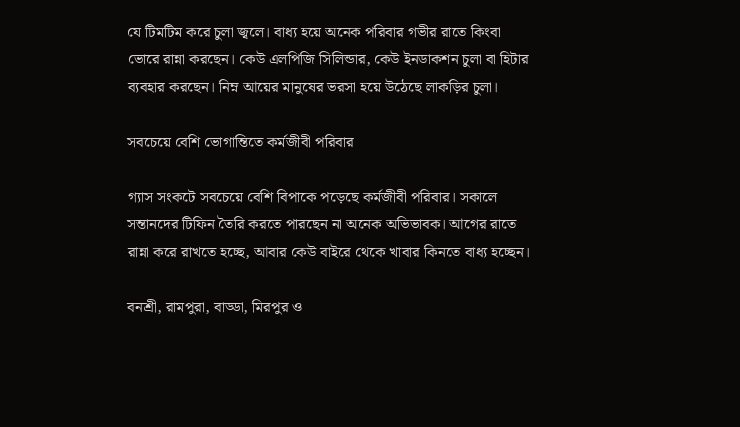যে টিমটিম করে চুলা জ্বলে। বাধ্য হয়ে অনেক পরিবার গভীর রাতে কিংবা ভোরে রান্না করছেন। কেউ এলপিজি সিলিন্ডার, কেউ ইনডাকশন চুলা বা হিটার ব্যবহার করছেন। নিম্ন আয়ের মানুষের ভরসা হয়ে উঠেছে লাকড়ির চুলা।

সবচেয়ে বেশি ভোগান্তিতে কর্মজীবী পরিবার

গ্যাস সংকটে সবচেয়ে বেশি বিপাকে পড়েছে কর্মজীবী পরিবার। সকালে সন্তানদের টিফিন তৈরি করতে পারছেন না অনেক অভিভাবক। আগের রাতে রান্না করে রাখতে হচ্ছে, আবার কেউ বাইরে থেকে খাবার কিনতে বাধ্য হচ্ছেন।

বনশ্রী, রামপুরা, বাড্ডা, মিরপুর ও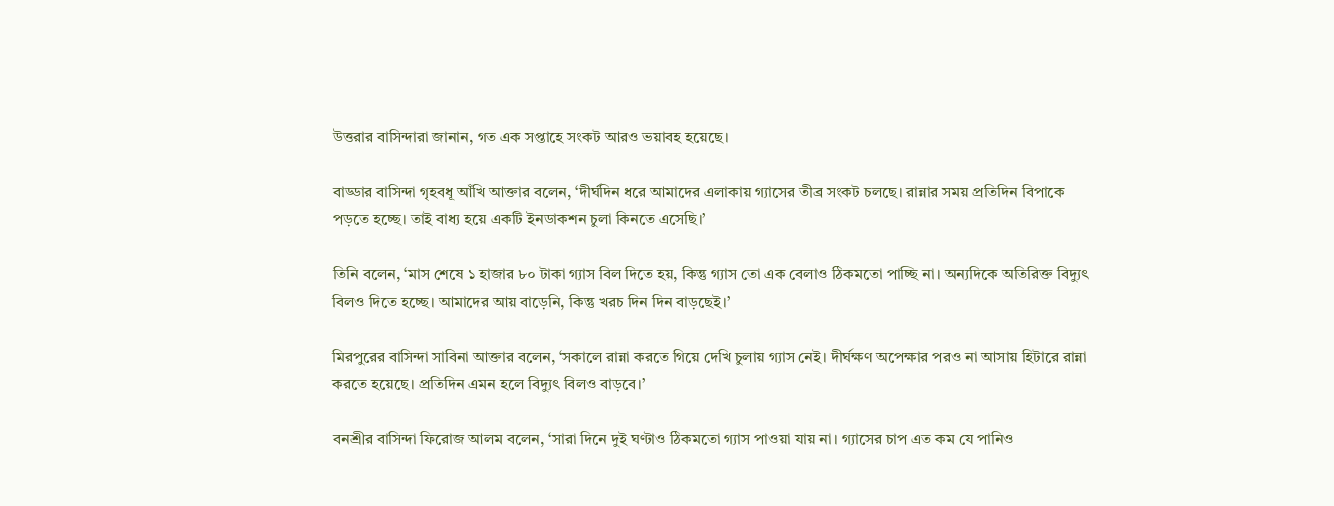উত্তরার বাসিন্দারা জানান, গত এক সপ্তাহে সংকট আরও ভয়াবহ হয়েছে।

বাড্ডার বাসিন্দা গৃহবধূ আঁখি আক্তার বলেন, ‘দীর্ঘদিন ধরে আমাদের এলাকায় গ্যাসের তীব্র সংকট চলছে। রান্নার সময় প্রতিদিন বিপাকে পড়তে হচ্ছে। তাই বাধ্য হয়ে একটি ইনডাকশন চুলা কিনতে এসেছি।’

তিনি বলেন, ‘মাস শেষে ১ হাজার ৮০ টাকা গ্যাস বিল দিতে হয়, কিন্তু গ্যাস তো এক বেলাও ঠিকমতো পাচ্ছি না। অন্যদিকে অতিরিক্ত বিদ্যুৎ বিলও দিতে হচ্ছে। আমাদের আয় বাড়েনি, কিন্তু খরচ দিন দিন বাড়ছেই।’

মিরপুরের বাসিন্দা সাবিনা আক্তার বলেন, ‘সকালে রান্না করতে গিয়ে দেখি চুলায় গ্যাস নেই। দীর্ঘক্ষণ অপেক্ষার পরও না আসায় হিটারে রান্না করতে হয়েছে। প্রতিদিন এমন হলে বিদ্যুৎ বিলও বাড়বে।’

বনশ্রীর বাসিন্দা ফিরোজ আলম বলেন, ‘সারা দিনে দুই ঘণ্টাও ঠিকমতো গ্যাস পাওয়া যায় না। গ্যাসের চাপ এত কম যে পানিও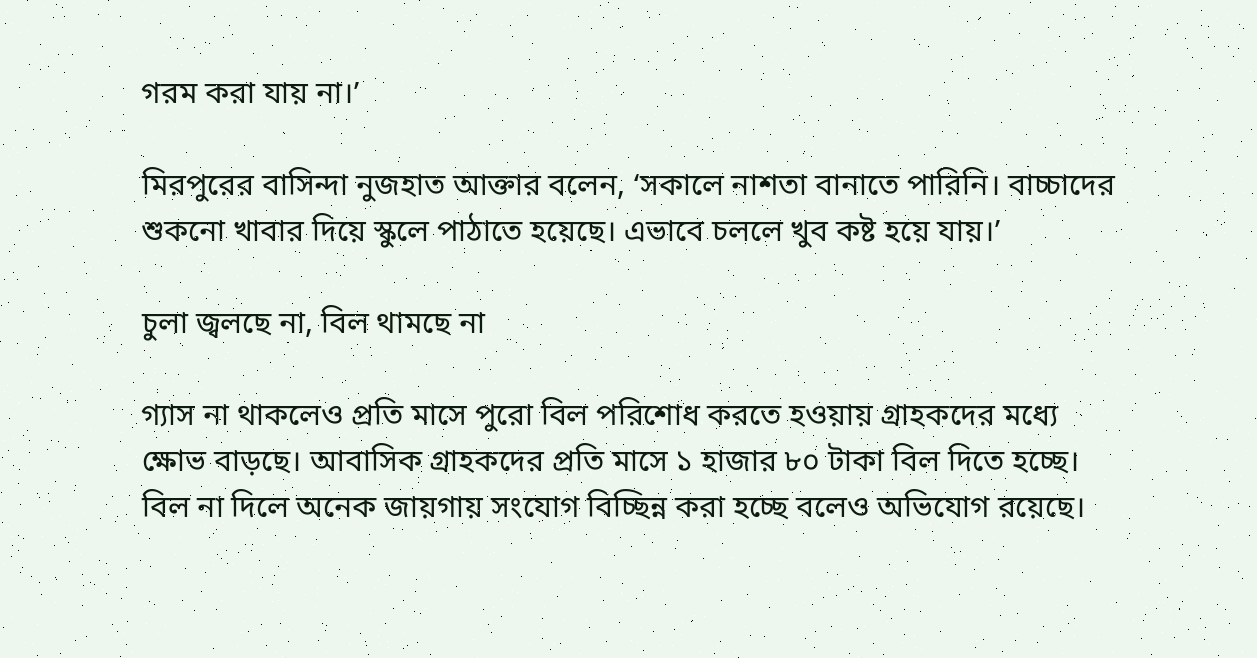গরম করা যায় না।’

মিরপুরের বাসিন্দা নুজহাত আক্তার বলেন, ‘সকালে নাশতা বানাতে পারিনি। বাচ্চাদের শুকনো খাবার দিয়ে স্কুলে পাঠাতে হয়েছে। এভাবে চললে খুব কষ্ট হয়ে যায়।’

চুলা জ্বলছে না, বিল থামছে না

গ্যাস না থাকলেও প্রতি মাসে পুরো বিল পরিশোধ করতে হওয়ায় গ্রাহকদের মধ্যে ক্ষোভ বাড়ছে। আবাসিক গ্রাহকদের প্রতি মাসে ১ হাজার ৮০ টাকা বিল দিতে হচ্ছে। বিল না দিলে অনেক জায়গায় সংযোগ বিচ্ছিন্ন করা হচ্ছে বলেও অভিযোগ রয়েছে।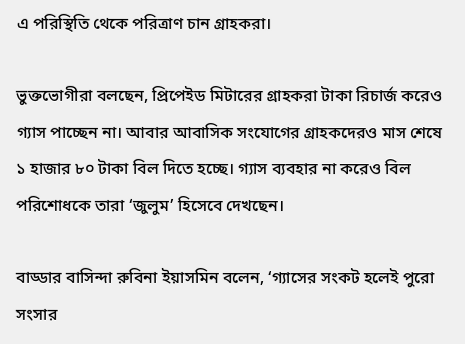এ পরিস্থিতি থেকে পরিত্রাণ চান গ্রাহকরা।

ভুক্তভোগীরা বলছেন, প্রিপেইড মিটারের গ্রাহকরা টাকা রিচার্জ করেও গ্যাস পাচ্ছেন না। আবার আবাসিক সংযোগের গ্রাহকদেরও মাস শেষে ১ হাজার ৮০ টাকা বিল দিতে হচ্ছে। গ্যাস ব্যবহার না করেও বিল পরিশোধকে তারা ‘জুলুম’ হিসেবে দেখছেন।

বাড্ডার বাসিন্দা রুবিনা ইয়াসমিন বলেন, ‘গ্যাসের সংকট হলেই পুরো সংসার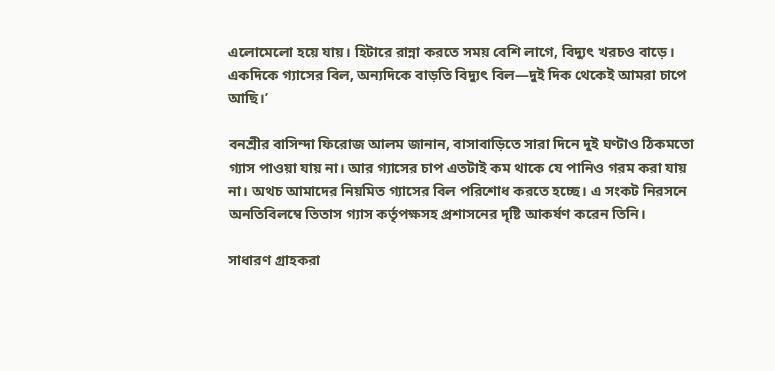এলোমেলো হয়ে যায়। হিটারে রান্না করতে সময় বেশি লাগে, বিদ্যুৎ খরচও বাড়ে। একদিকে গ্যাসের বিল, অন্যদিকে বাড়তি বিদ্যুৎ বিল—দুই দিক থেকেই আমরা চাপে আছি।’

বনশ্রীর বাসিন্দা ফিরোজ আলম জানান, বাসাবাড়িতে সারা দিনে দুই ঘণ্টাও ঠিকমতো গ্যাস পাওয়া যায় না। আর গ্যাসের চাপ এতটাই কম থাকে যে পানিও গরম করা যায় না। অথচ আমাদের নিয়মিত গ্যাসের বিল পরিশোধ করতে হচ্ছে। এ সংকট নিরসনে অনতিবিলম্বে তিতাস গ্যাস কর্তৃপক্ষসহ প্রশাসনের দৃষ্টি আকর্ষণ করেন তিনি।

সাধারণ গ্রাহকরা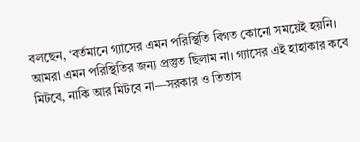বলছেন, ‘বর্তমানে গ্যাসের এমন পরিস্থিতি বিগত কোনো সময়েই হয়নি। আমরা এমন পরিস্থিতির জন্য প্রস্তুত ছিলাম না। গ্যাসের এই হাহাকার কবে মিটবে, নাকি আর মিটবে না—সরকার ও তিতাস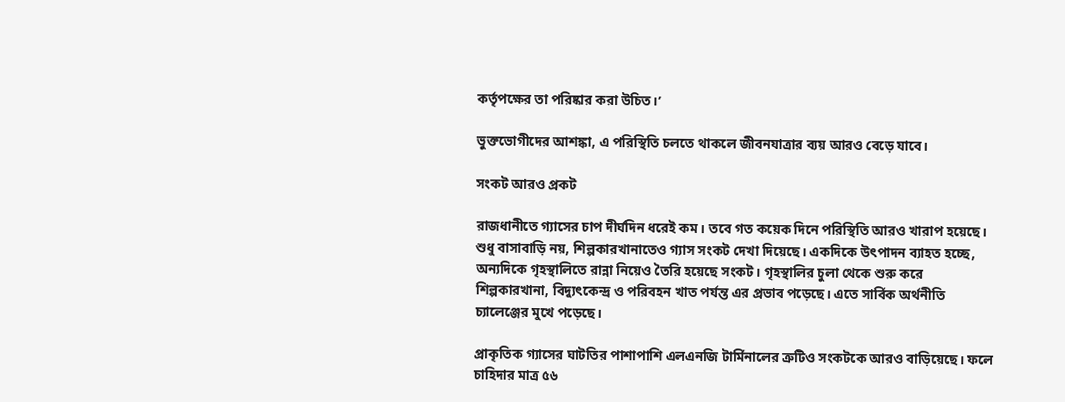কর্তৃপক্ষের তা পরিষ্কার করা উচিত।’

ভুক্তভোগীদের আশঙ্কা, এ পরিস্থিতি চলতে থাকলে জীবনযাত্রার ব্যয় আরও বেড়ে যাবে।

সংকট আরও প্রকট

রাজধানীতে গ্যাসের চাপ দীর্ঘদিন ধরেই কম। তবে গত কয়েক দিনে পরিস্থিতি আরও খারাপ হয়েছে। শুধু বাসাবাড়ি নয়, শিল্পকারখানাতেও গ্যাস সংকট দেখা দিয়েছে। একদিকে উৎপাদন ব্যাহত হচ্ছে, অন্যদিকে গৃহস্থালিতে রান্না নিয়েও তৈরি হয়েছে সংকট। গৃহস্থালির চুলা থেকে শুরু করে শিল্পকারখানা, বিদ্যুৎকেন্দ্র ও পরিবহন খাত পর্যন্ত এর প্রভাব পড়েছে। এতে সার্বিক অর্থনীতি চ্যালেঞ্জের মুখে পড়েছে।

প্রাকৃতিক গ্যাসের ঘাটতির পাশাপাশি এলএনজি টার্মিনালের ত্রুটিও সংকটকে আরও বাড়িয়েছে। ফলে চাহিদার মাত্র ৫৬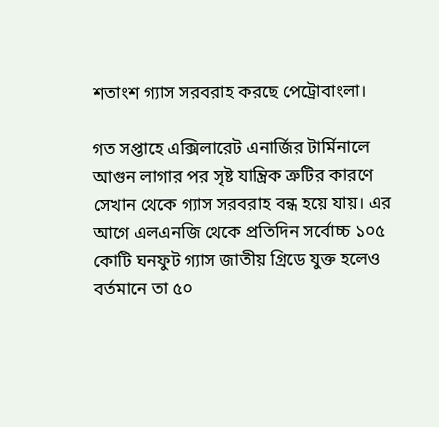শতাংশ গ্যাস সরবরাহ করছে পেট্রোবাংলা।

গত সপ্তাহে এক্সিলারেট এনার্জির টার্মিনালে আগুন লাগার পর সৃষ্ট যান্ত্রিক ত্রুটির কারণে সেখান থেকে গ্যাস সরবরাহ বন্ধ হয়ে যায়। এর আগে এলএনজি থেকে প্রতিদিন সর্বোচ্চ ১০৫ কোটি ঘনফুট গ্যাস জাতীয় গ্রিডে যুক্ত হলেও বর্তমানে তা ৫০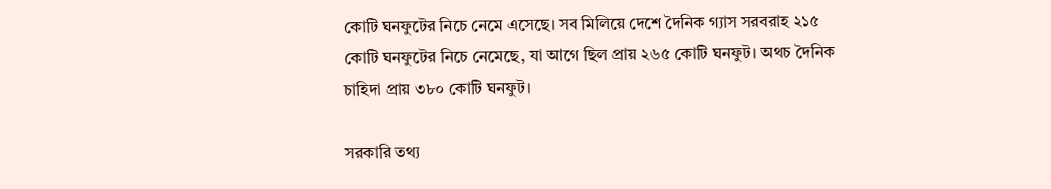কোটি ঘনফুটের নিচে নেমে এসেছে। সব মিলিয়ে দেশে দৈনিক গ্যাস সরবরাহ ২১৫ কোটি ঘনফুটের নিচে নেমেছে, যা আগে ছিল প্রায় ২৬৫ কোটি ঘনফুট। অথচ দৈনিক চাহিদা প্রায় ৩৮০ কোটি ঘনফুট।

সরকারি তথ্য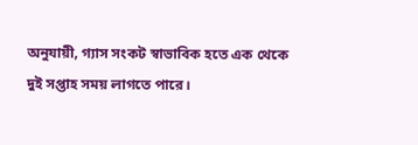অনুযায়ী, গ্যাস সংকট স্বাভাবিক হতে এক থেকে দুই সপ্তাহ সময় লাগতে পারে।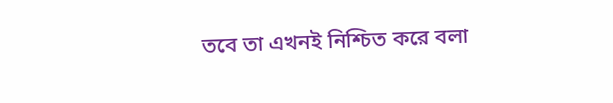তবে তা এখনই নিশ্চিত করে বলা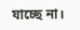যাচ্ছে না।